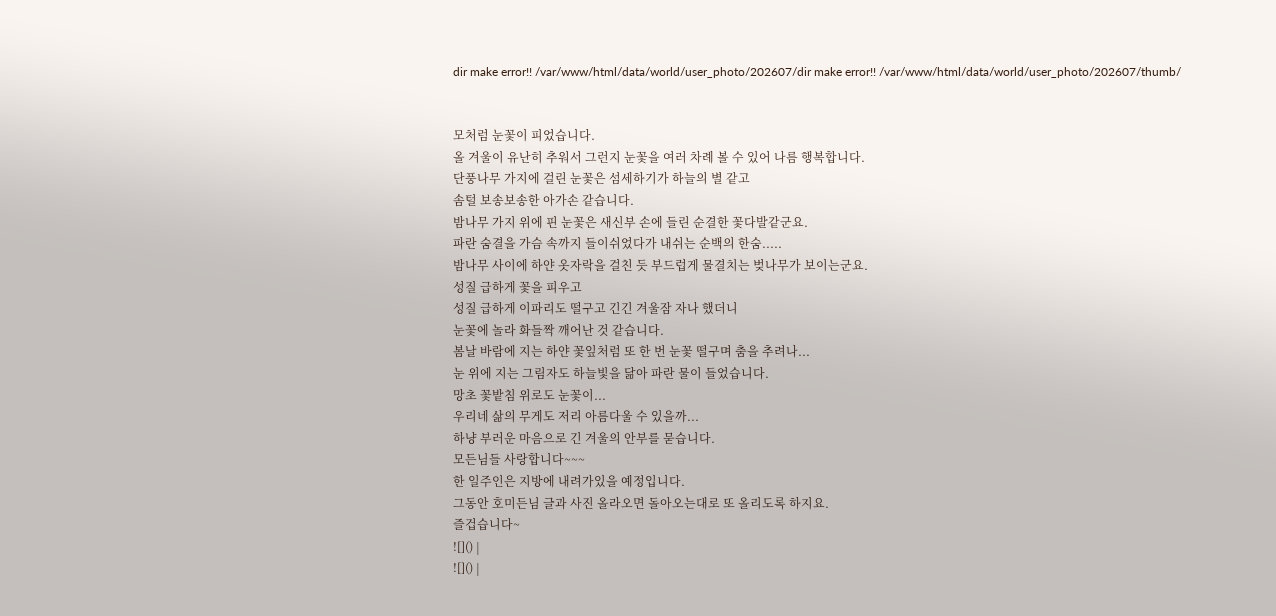dir make error!! /var/www/html/data/world/user_photo/202607/dir make error!! /var/www/html/data/world/user_photo/202607/thumb/


모처럼 눈꽃이 피었습니다.
올 겨울이 유난히 추워서 그런지 눈꽃을 여러 차례 볼 수 있어 나름 행복합니다.
단풍나무 가지에 걸린 눈꽃은 섬세하기가 하늘의 별 같고
솜털 보송보송한 아가손 같습니다.
밤나무 가지 위에 핀 눈꽃은 새신부 손에 들린 순결한 꽃다발같군요.
파란 숨결을 가슴 속까지 들이쉬었다가 내쉬는 순백의 한숨.....
밤나무 사이에 하얀 옷자락을 걸친 듯 부드럽게 물결치는 벚나무가 보이는군요.
성질 급하게 꽃을 피우고
성질 급하게 이파리도 떨구고 긴긴 겨울잠 자나 했더니
눈꽃에 놀라 화들짝 깨어난 것 같습니다.
봄날 바람에 지는 하얀 꽃잎처럼 또 한 번 눈꽃 떨구며 춤을 추려나...
눈 위에 지는 그림자도 하늘빛을 닮아 파란 물이 들었습니다.
망초 꽃밭침 위로도 눈꽃이...
우리네 삶의 무게도 저리 아름다울 수 있을까...
하냥 부러운 마음으로 긴 겨울의 안부를 묻습니다.
모든님들 사랑합니다~~~
한 일주인은 지방에 내려가있을 예정입니다.
그동안 호미든님 글과 사진 올라오면 돌아오는대로 또 올리도록 하지요.
즐겁습니다~
![]() |
![]() |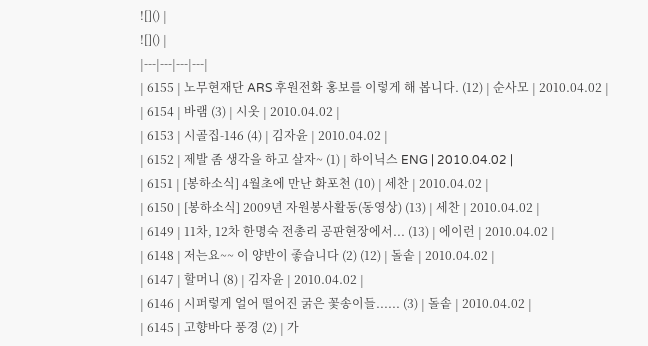![]() |
![]() |
|---|---|---|---|
| 6155 | 노무현재단 ARS 후원전화 홍보를 이렇게 해 봅니다. (12) | 순사모 | 2010.04.02 |
| 6154 | 바램 (3) | 시옷 | 2010.04.02 |
| 6153 | 시골집-146 (4) | 김자윤 | 2010.04.02 |
| 6152 | 제발 좀 생각을 하고 살자~ (1) | 하이닉스 ENG | 2010.04.02 |
| 6151 | [봉하소식] 4월초에 만난 화포천 (10) | 세찬 | 2010.04.02 |
| 6150 | [봉하소식] 2009년 자원봉사활동(동영상) (13) | 세찬 | 2010.04.02 |
| 6149 | 11차, 12차 한명숙 전총리 공판현장에서... (13) | 에이런 | 2010.04.02 |
| 6148 | 저는요~~ 이 양반이 좋습니다 (2) (12) | 돌솥 | 2010.04.02 |
| 6147 | 할머니 (8) | 김자윤 | 2010.04.02 |
| 6146 | 시퍼렇게 얼어 떨어진 굵은 꽃송이들...... (3) | 돌솥 | 2010.04.02 |
| 6145 | 고향바다 풍경 (2) | 가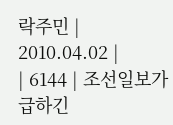락주민 | 2010.04.02 |
| 6144 | 조선일보가 급하긴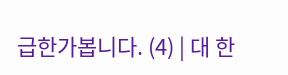급한가봅니다. (4) | 대 한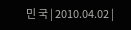민 국 | 2010.04.02 |